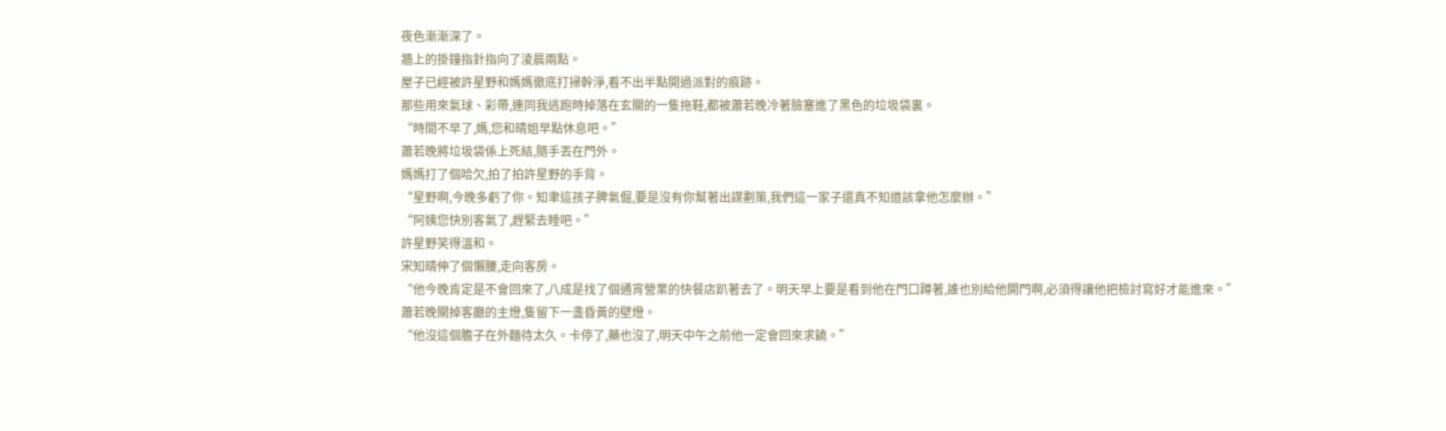夜色漸漸深了。
牆上的掛鐘指針指向了淩晨兩點。
屋子已經被許星野和媽媽徹底打掃幹淨,看不出半點開過派對的痕跡。
那些用來氣球、彩帶,連同我逃跑時掉落在玄關的一隻拖鞋,都被蕭若晚冷著臉塞進了黑色的垃圾袋裏。
“時間不早了,媽,您和晴姐早點休息吧。”
蕭若晚將垃圾袋係上死結,隨手丟在門外。
媽媽打了個哈欠,拍了拍許星野的手背。
“星野啊,今晚多虧了你。知聿這孩子脾氣倔,要是沒有你幫著出謀劃策,我們這一家子還真不知道該拿他怎麼辦。”
“阿姨您快別客氣了,趕緊去睡吧。”
許星野笑得溫和。
宋知晴伸了個懶腰,走向客房。
“他今晚肯定是不會回來了,八成是找了個通宵營業的快餐店趴著去了。明天早上要是看到他在門口蹲著,誰也別給他開門啊,必須得讓他把檢討寫好才能進來。”
蕭若晚關掉客廳的主燈,隻留下一盞昏黃的壁燈。
“他沒這個膽子在外麵待太久。卡停了,藥也沒了,明天中午之前他一定會回來求饒。”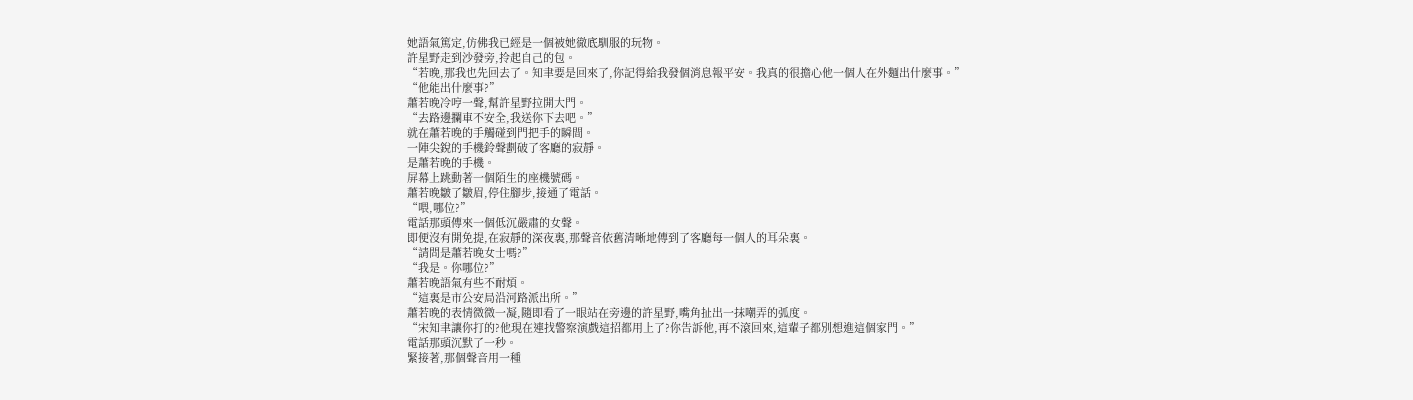她語氣篤定,仿佛我已經是一個被她徹底馴服的玩物。
許星野走到沙發旁,拎起自己的包。
“若晚,那我也先回去了。知聿要是回來了,你記得給我發個消息報平安。我真的很擔心他一個人在外麵出什麼事。”
“他能出什麼事?”
蕭若晚冷哼一聲,幫許星野拉開大門。
“去路邊攔車不安全,我送你下去吧。”
就在蕭若晚的手觸碰到門把手的瞬間。
一陣尖銳的手機鈴聲劃破了客廳的寂靜。
是蕭若晚的手機。
屏幕上跳動著一個陌生的座機號碼。
蕭若晚皺了皺眉,停住腳步,接通了電話。
“喂,哪位?”
電話那頭傳來一個低沉嚴肅的女聲。
即便沒有開免提,在寂靜的深夜裏,那聲音依舊清晰地傳到了客廳每一個人的耳朵裏。
“請問是蕭若晚女士嗎?”
“我是。你哪位?”
蕭若晚語氣有些不耐煩。
“這裏是市公安局沿河路派出所。”
蕭若晚的表情微微一凝,隨即看了一眼站在旁邊的許星野,嘴角扯出一抹嘲弄的弧度。
“宋知聿讓你打的?他現在連找警察演戲這招都用上了?你告訴他,再不滾回來,這輩子都別想進這個家門。”
電話那頭沉默了一秒。
緊接著,那個聲音用一種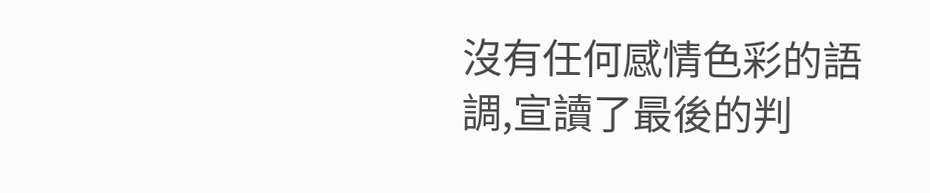沒有任何感情色彩的語調,宣讀了最後的判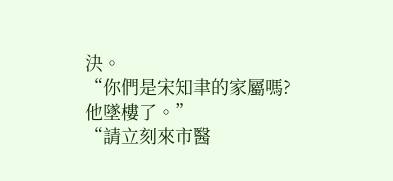決。
“你們是宋知聿的家屬嗎?他墜樓了。”
“請立刻來市醫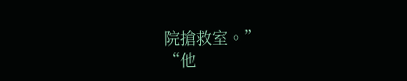院搶救室。”
“他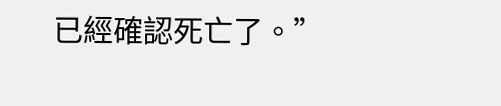已經確認死亡了。”